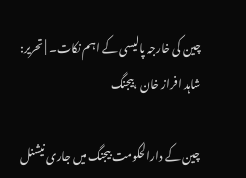چین کی خارجہ پالیسی کے اہم نکات۔ | تحریر: شاہد افراز خان ،بیجنگ

چین کے دارالحکومت بیجنگ میں جاری نیشنل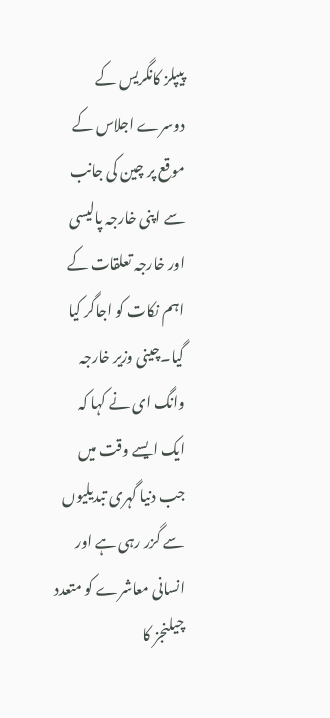پیپلز کانگریس کے دوسرے اجلاس کے موقع پر چین کی جانب سے اپنی خارجہ پالیسی اور خارجہ تعلقات کے اہم نکات کو اجاگر کیا گیا۔چینی وزیر خارجہ وانگ ای نے کہا کہ ایک ایسے وقت میں جب دنیا گہری تبدیلیوں سے گزر رہی ہے اور انسانی معاشرے کو متعدد چیلنجز کا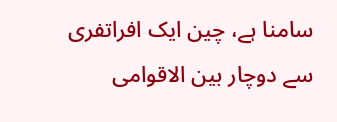سامنا ہے، چین ایک افراتفری سے دوچار بین الاقوامی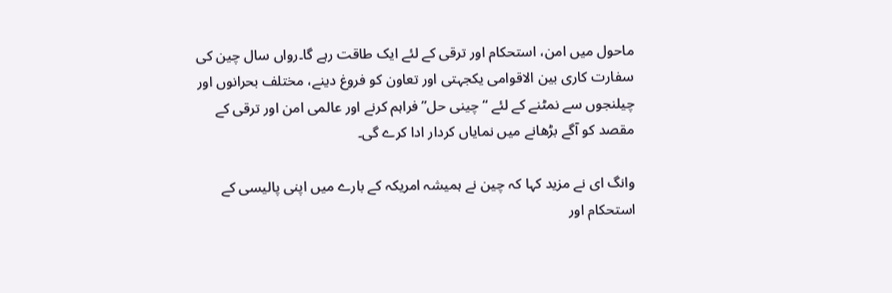ماحول میں امن، استحکام اور ترقی کے لئے ایک طاقت رہے گا۔رواں سال چین کی سفارت کاری بین الاقوامی یکجہتی اور تعاون کو فروغ دینے، مختلف بحرانوں اور چیلنجوں سے نمٹنے کے لئے “چینی حل” فراہم کرنے اور عالمی امن اور ترقی کے مقصد کو آگے بڑھانے میں نمایاں کردار ادا کرے گی۔

وانگ ای نے مزید کہا کہ چین نے ہمیشہ امریکہ کے بارے میں اپنی پالیسی کے استحکام اور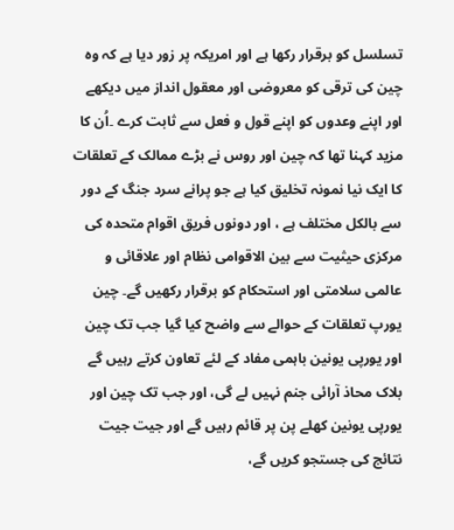تسلسل کو برقرار رکھا ہے اور امریکہ پر زور دیا ہے کہ وہ چین کی ترقی کو معروضی اور معقول انداز میں دیکھے اور اپنے وعدوں کو اپنے قول و فعل سے ثابت کرے ۔اُن کا مزید کہنا تھا کہ چین اور روس نے بڑے ممالک کے تعلقات کا ایک نیا نمونہ تخلیق کیا ہے جو پرانے سرد جنگ کے دور سے بالکل مختلف ہے ، اور دونوں فریق اقوام متحدہ کی مرکزی حیثیت سے بین الاقوامی نظام اور علاقائی و عالمی سلامتی اور استحکام کو برقرار رکھیں گے۔ چین یورپ تعلقات کے حوالے سے واضح کیا گیا جب تک چین اور یورپی یونین باہمی مفاد کے لئے تعاون کرتے رہیں گے بلاک محاذ آرائی جنم نہیں لے گی، اور جب تک چین اور یورپی یونین کھلے پن پر قائم رہیں گے اور جیت جیت نتائج کی جستجو کریں گے،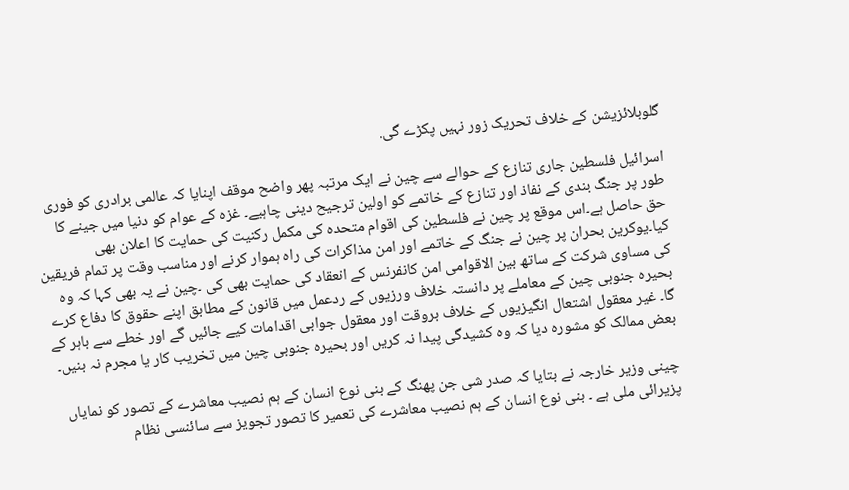گلوبلائزیشن کے خلاف تحریک زور نہیں پکڑے گی.

اسرائیل فلسطین جاری تنازع کے حوالے سے چین نے ایک مرتبہ پھر واضح موقف اپنایا کہ عالمی برادری کو فوری طور پر جنگ بندی کے نفاذ اور تنازع کے خاتمے کو اولین ترجیح دینی چاہیے۔ غزہ کے عوام کو دنیا میں جینے کا حق حاصل ہے۔اس موقع پر چین نے فلسطین کی اقوام متحدہ کی مکمل رکنیت کی حمایت کا اعلان بھی کیا۔یوکرین بحران پر چین نے جنگ کے خاتمے اور امن مذاکرات کی راہ ہموار کرنے اور مناسب وقت پر تمام فریقین کی مساوی شرکت کے ساتھ بین الاقوامی امن کانفرنس کے انعقاد کی حمایت بھی کی ۔چین نے یہ بھی کہا کہ وہ بحیرہ جنوبی چین کے معاملے پر دانستہ خلاف ورزیوں کے ردعمل میں قانون کے مطابق اپنے حقوق کا دفاع کرے گا۔ غیر معقول اشتعال انگیزیوں کے خلاف بروقت اور معقول جوابی اقدامات کیے جائیں گے اور خطے سے باہر کے بعض ممالک کو مشورہ دیا کہ وہ کشیدگی پیدا نہ کریں اور بحیرہ جنوبی چین میں تخریب کار یا مجرم نہ بنیں۔

چینی وزیر خارجہ نے بتایا کہ صدر شی جن پھنگ کے بنی نوع انسان کے ہم نصیب معاشرے کے تصور کو نمایاں پزیرائی ملی ہے ۔ بنی نوع انسان کے ہم نصیب معاشرے کی تعمیر کا تصور تجویز سے سائنسی نظام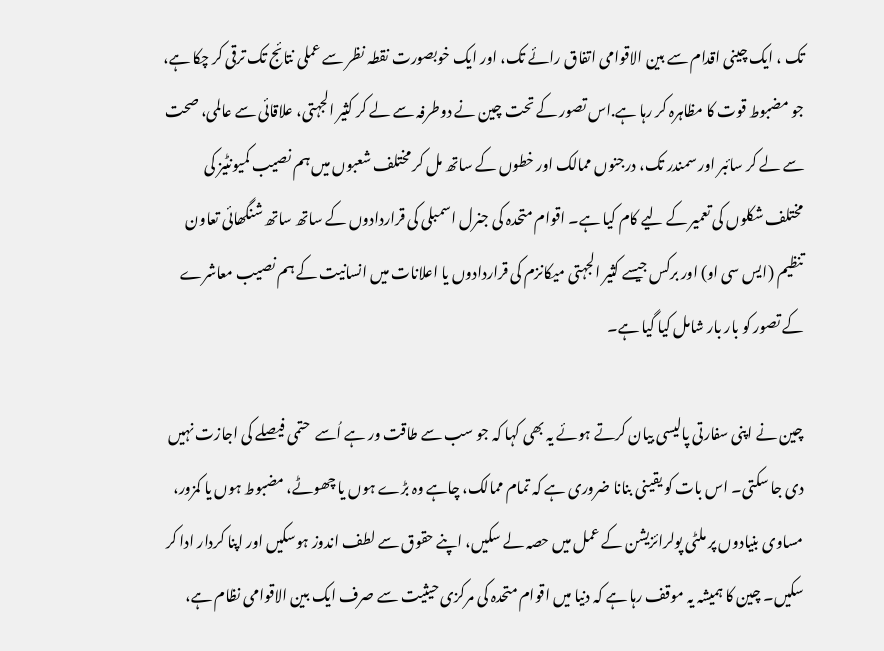تک ، ایک چینی اقدام سے بین الاقوامی اتفاق رائے تک، اور ایک خوبصورت نقطہ نظر سے عملی نتائج تک ترقی کر چکا ہے، جو مضبوط قوت کا مظاہرہ کر رہا ہے.اس تصور کے تحت چین نے دوطرفہ سے لے کر کثیر الجہتی، علاقائی سے عالمی، صحت سے لے کر سائبر اور سمندر تک، درجنوں ممالک اور خطوں کے ساتھ مل کر مختلف شعبوں میں ہم نصیب کمیونٹیز کی مختلف شکلوں کی تعمیر کے لیے کام کیا ہے۔ اقوام متحدہ کی جنرل اسمبلی کی قراردادوں کے ساتھ ساتھ شنگھائی تعاون تنظیم (ایس سی او) اور برکس جیسے کثیر الجہتی میکانزم کی قراردادوں یا اعلانات میں انسانیت کے ہم نصیب معاشرے کے تصور کو بار بار شامل کیا گیا ہے۔

چین نے اپنی سفارتی پالیسی بیان کرتے ہوئے یہ بھی کہا کہ جو سب سے طاقت ور ہے اُسے  حتمی فیصلے کی اجازت نہیں دی جا سکتی۔ اس بات کو یقینی بنانا ضروری ہے کہ تمام ممالک، چاہے وہ بڑے ہوں یا چھوٹے، مضبوط ہوں یا کمزور، مساوی بنیادوں پر ملٹی پولرائزیشن کے عمل میں حصہ لے سکیں، اپنے حقوق سے لطف اندوز ہوسکیں اور اپنا کردار ادا کر سکیں۔ چین کا ہمیشہ یہ موقف رہا ہے کہ دنیا میں اقوام متحدہ کی مرکزی حیثیت سے صرف ایک بین الاقوامی نظام ہے،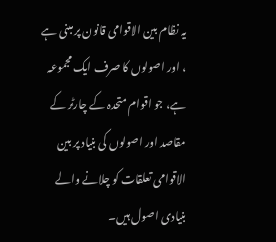یہ نظام بین الاقوامی قانون پر مبنی ہے ، اور اصولوں کا صرف ایک مجموعہ ہے، جو اقوام متحدہ کے چارٹر کے مقاصد اور اصولوں کی بنیاد پر بین الاقوامی تعلقات کو چلانے والے بنیادی اصول ہیں۔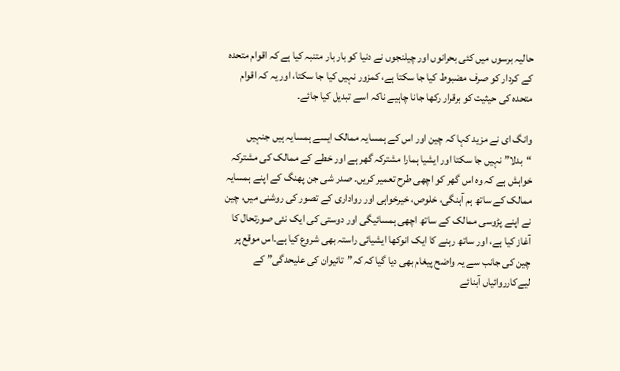حالیہ برسوں میں کئی بحرانوں اور چیلنجوں نے دنیا کو بار بار متنبہ کیا ہے کہ اقوام متحدہ کے کردار کو صرف مضبوط کیا جا سکتا ہے، کمزور نہیں کیا جا سکتا، اور یہ کہ اقوام متحدہ کی حیثیت کو برقرار رکھا جانا چاہیے ناکہ اسے تبدیل کیا جائے۔

وانگ ای نے مزید کہا کہ چین اور اس کے ہمسایہ ممالک ایسے ہمسایہ ہیں جنہیں “بدلا” نہیں جا سکتا اور ایشیا ہمارا مشترکہ گھر ہے اور خطے کے ممالک کی مشترکہ خواہش ہے کہ وہ اس گھر کو اچھی طرح تعمیر کریں۔ صدر شی جن پھنگ کے اپنے ہمسایہ ممالک کے ساتھ ہم آہنگی، خلوص، خیرخواہی اور رواداری کے تصور کی روشنی میں، چین نے اپنے پڑوسی ممالک کے ساتھ اچھی ہمسائیگی اور دوستی کی ایک نئی صورتحال کا آغاز کیا ہے، اور ساتھ رہنے کا ایک انوکھا ایشیائی راستہ بھی شروع کیا ہے۔اس موقع پر چین کی جانب سے یہ واضح پیغام بھی دیا گیا کہ کہ”تائیوان کی علیحدگی” کے لیےکارروائیاں آبنائے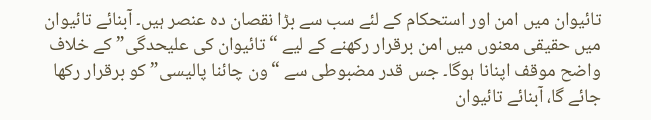تائیوان میں امن اور استحکام کے لئے سب سے بڑا نقصان دہ عنصر ہیں۔ آبنائے تائیوان میں حقیقی معنوں میں امن برقرار رکھنے کے لیے “تائیوان کی علیحدگی” کے خلاف واضح موقف اپنانا ہوگا۔ جس قدر مضبوطی سے “ون چائنا پالیسی” کو برقرار رکھا جائے گا، آبنائے تائیوان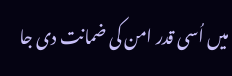میں اُسی قدر امن کی ضمانت دی جا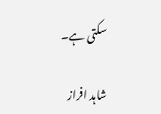سکتی ہے۔

شاہد افراز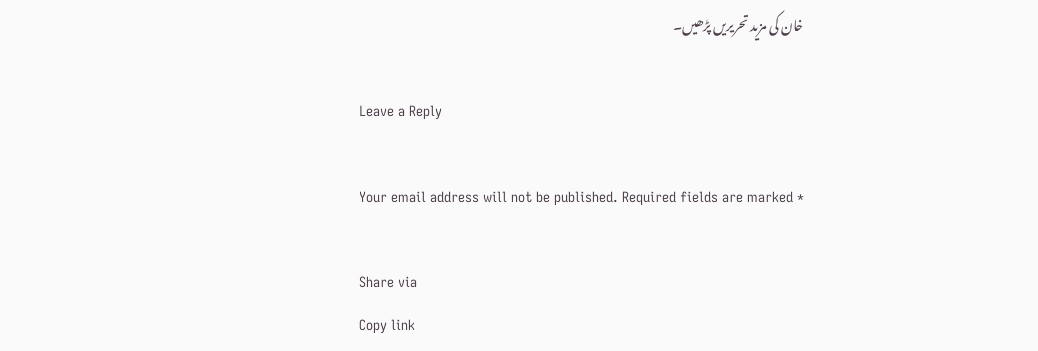خان کی مزید تحریریں پڑھیں۔

Leave a Reply

Your email address will not be published. Required fields are marked *

Share via
Copy link